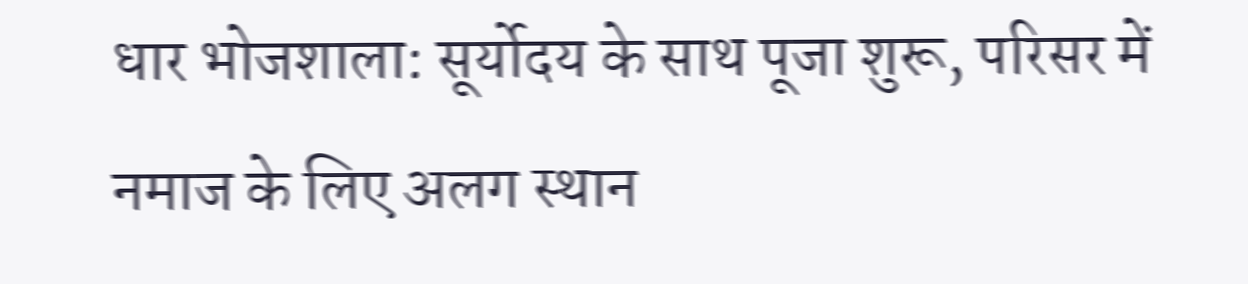धार भोजशाला: सूर्योदय के साथ पूजा शुरू, परिसर में नमाज के लिए अलग स्थान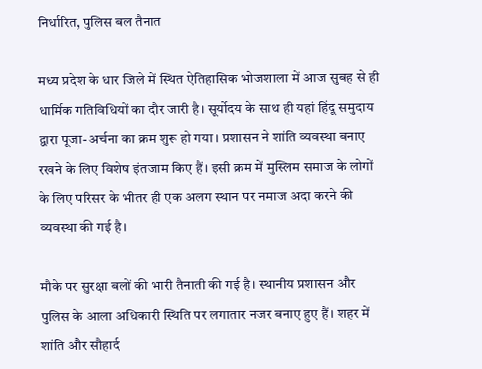निर्धारित, पुलिस बल तैनात

मध्य प्रदेश के धार जिले में स्थित ऐतिहासिक भोजशाला में आज सुबह से ही धार्मिक गतिविधियों का दौर जारी है। सूर्योदय के साथ ही यहां हिंदू समुदाय द्वारा पूजा-अर्चना का क्रम शुरू हो गया। प्रशासन ने शांति व्यवस्था बनाए रखने के लिए विशेष इंतजाम किए हैं। इसी क्रम में मुस्लिम समाज के लोगों के लिए परिसर के भीतर ही एक अलग स्थान पर नमाज अदा करने की व्यवस्था की गई है।

मौके पर सुरक्षा बलों की भारी तैनाती की गई है। स्थानीय प्रशासन और पुलिस के आला अधिकारी स्थिति पर लगातार नजर बनाए हुए हैं। शहर में शांति और सौहार्द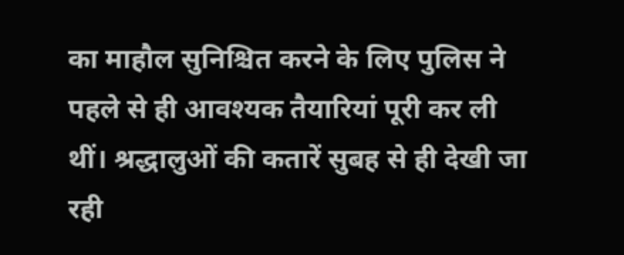का माहौल सुनिश्चित करने के लिए पुलिस ने पहले से ही आवश्यक तैयारियां पूरी कर ली थीं। श्रद्धालुओं की कतारें सुबह से ही देखी जा रही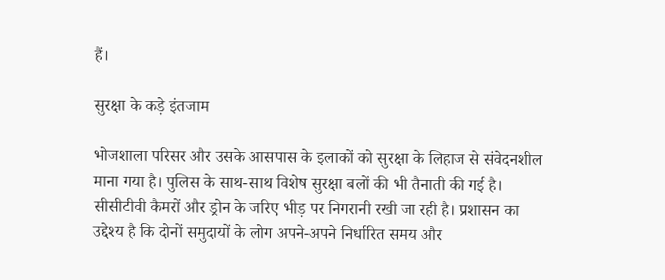हैं।

सुरक्षा के कड़े इंतजाम

भोजशाला परिसर और उसके आसपास के इलाकों को सुरक्षा के लिहाज से संवेदनशील माना गया है। पुलिस के साथ-साथ विशेष सुरक्षा बलों की भी तैनाती की गई है। सीसीटीवी कैमरों और ड्रोन के जरिए भीड़ पर निगरानी रखी जा रही है। प्रशासन का उद्देश्य है कि दोनों समुदायों के लोग अपने-अपने निर्धारित समय और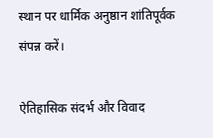स्थान पर धार्मिक अनुष्ठान शांतिपूर्वक संपन्न करें।

ऐतिहासिक संदर्भ और विवाद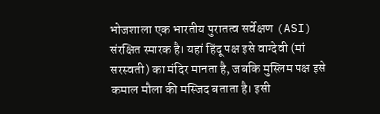भोजशाला एक भारतीय पुरातत्व सर्वेक्षण (ASI) संरक्षित स्मारक है। यहां हिंदू पक्ष इसे वाग्देवी (मां सरस्वती) का मंदिर मानता है, जबकि मुस्लिम पक्ष इसे कमाल मौला की मस्जिद बताता है। इसी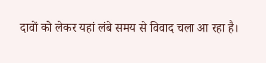दावों को लेकर यहां लंबे समय से विवाद चला आ रहा है।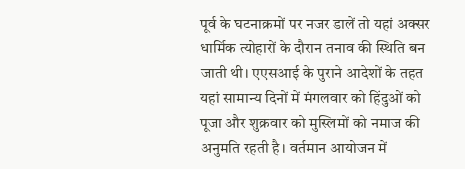पूर्व के घटनाक्रमों पर नजर डालें तो यहां अक्सर धार्मिक त्योहारों के दौरान तनाव की स्थिति बन जाती थी। एएसआई के पुराने आदेशों के तहत यहां सामान्य दिनों में मंगलवार को हिंदुओं को पूजा और शुक्रवार को मुस्लिमों को नमाज की अनुमति रहती है। वर्तमान आयोजन में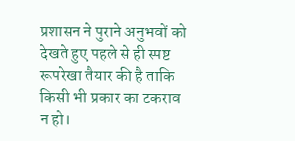प्रशासन ने पुराने अनुभवों को देखते हुए पहले से ही स्पष्ट रूपरेखा तैयार की है ताकि किसी भी प्रकार का टकराव न हो।